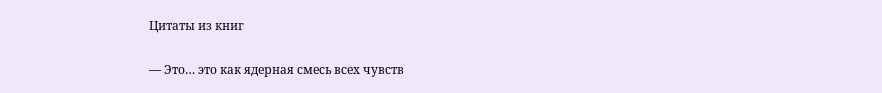Цитаты из книг

— Это… это как ядерная смесь всех чувств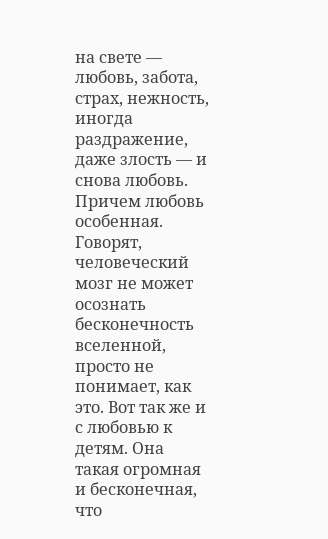на свете — любовь, забота, страх, нежность, иногда раздражение, даже злость — и снова любовь. Причем любовь особенная. Говорят, человеческий мозг не может осознать бесконечность вселенной, просто не понимает, как это. Вот так же и с любовью к детям. Она такая огромная и бесконечная, что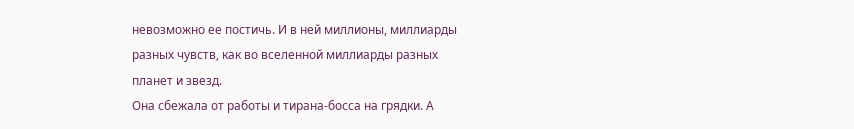невозможно ее постичь. И в ней миллионы, миллиарды разных чувств, как во вселенной миллиарды разных планет и звезд.
Она сбежала от работы и тирана-босса на грядки. А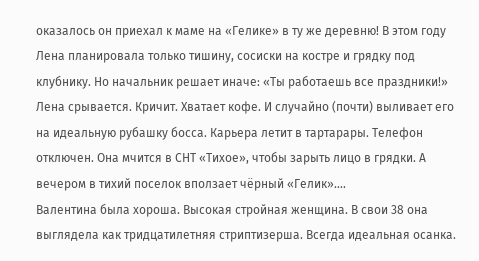оказалось он приехал к маме на «Гелике» в ту же деревню! В этом году Лена планировала только тишину, сосиски на костре и грядку под клубнику. Но начальник решает иначе: «Ты работаешь все праздники!» Лена срывается. Кричит. Хватает кофе. И случайно (почти) выливает его на идеальную рубашку босса. Карьера летит в тартарары. Телефон отключен. Она мчится в СНТ «Тихое», чтобы зарыть лицо в грядки. А вечером в тихий поселок вползает чёрный «Гелик»....
Валентина была хороша. Высокая стройная женщина. В свои 38 она выглядела как тридцатилетняя стриптизерша. Всегда идеальная осанка.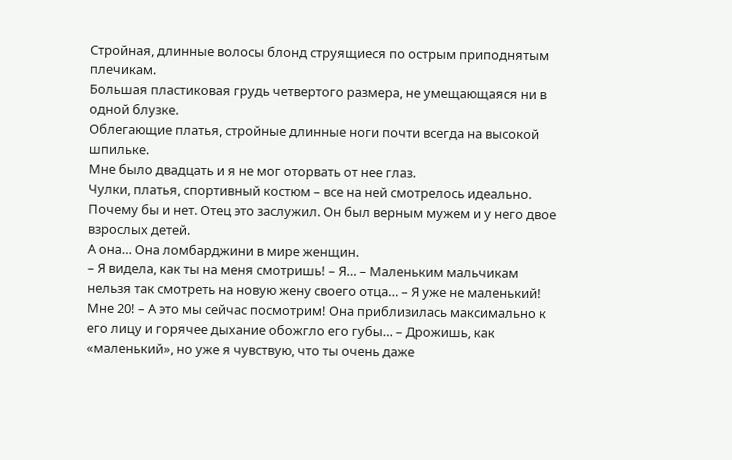Стройная, длинные волосы блонд струящиеся по острым приподнятым плечикам.
Большая пластиковая грудь четвертого размера, не умещающаяся ни в одной блузке.
Облегающие платья, стройные длинные ноги почти всегда на высокой шпильке.
Мне было двадцать и я не мог оторвать от нее глаз.
Чулки, платья, спортивный костюм – все на ней смотрелось идеально.
Почему бы и нет. Отец это заслужил. Он был верным мужем и у него двое взрослых детей.
А она… Она ломбарджини в мире женщин.
– Я видела, как ты на меня смотришь! – Я… – Маленьким мальчикам нельзя так смотреть на новую жену своего отца… – Я уже не маленький! Мне 20! – А это мы сейчас посмотрим! Она приблизилась максимально к его лицу и горячее дыхание обожгло его губы… – Дрожишь, как «маленький», но уже я чувствую, что ты очень даже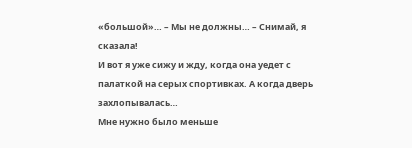«большой»… – Мы не должны… – Снимай, я сказала!
И вот я уже сижу и жду, когда она уедет с палаткой на серых спортивках. А когда дверь захлопывалась…
Мне нужно было меньше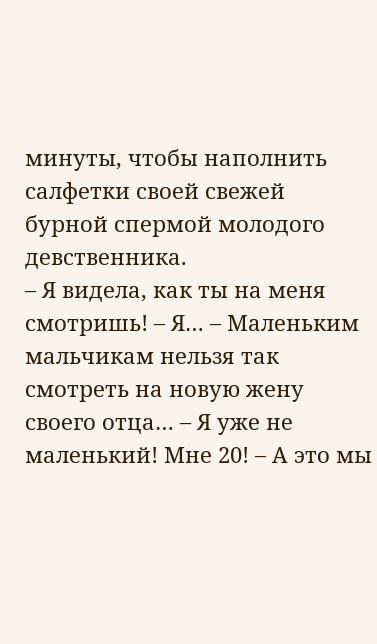минуты, чтобы наполнить салфетки своей свежей бурной спермой молодого девственника.
– Я видела, как ты на меня смотришь! – Я… – Маленьким мальчикам нельзя так смотреть на новую жену своего отца… – Я уже не маленький! Мне 20! – А это мы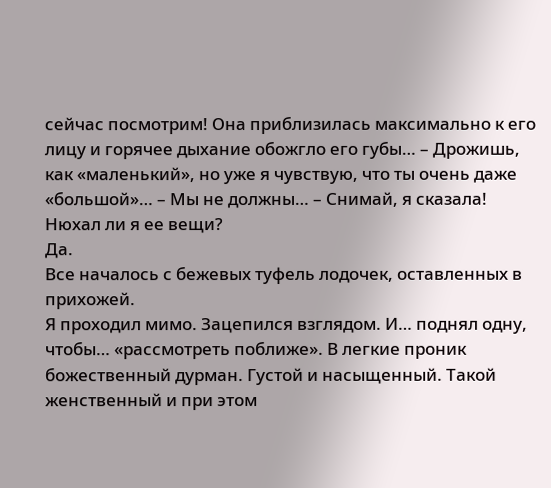сейчас посмотрим! Она приблизилась максимально к его лицу и горячее дыхание обожгло его губы… – Дрожишь, как «маленький», но уже я чувствую, что ты очень даже «большой»… – Мы не должны… – Снимай, я сказала!
Нюхал ли я ее вещи?
Да.
Все началось с бежевых туфель лодочек, оставленных в прихожей.
Я проходил мимо. Зацепился взглядом. И… поднял одну, чтобы… «рассмотреть поближе». В легкие проник божественный дурман. Густой и насыщенный. Такой женственный и при этом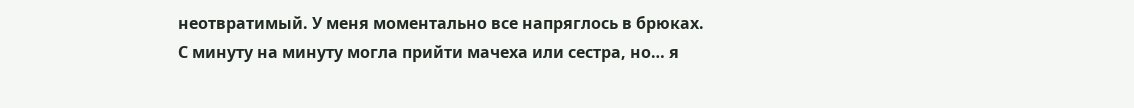неотвратимый. У меня моментально все напряглось в брюках.
С минуту на минуту могла прийти мачеха или сестра, но… я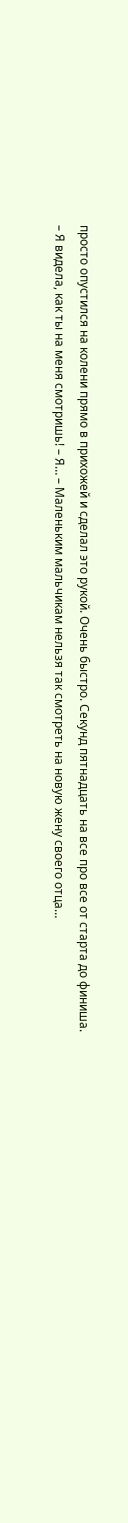просто опустился на колени прямо в прихожей и сделал это рукой. Очень быстро. Секунд пятнадцать на все про все от старта до финиша.
– Я видела, как ты на меня смотришь! – Я… – Маленьким мальчикам нельзя так смотреть на новую жену своего отца…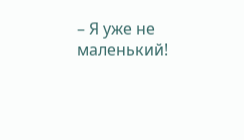– Я уже не маленький!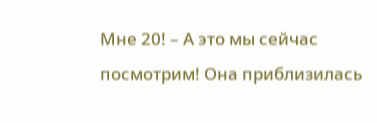Мне 20! – А это мы сейчас посмотрим! Она приблизилась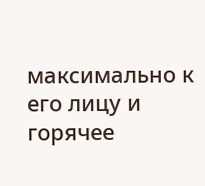максимально к его лицу и горячее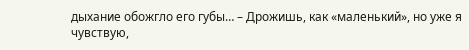дыхание обожгло его губы… – Дрожишь, как «маленький», но уже я чувствую,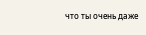что ты очень даже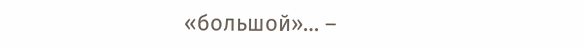«большой»… –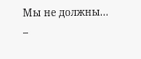Мы не должны… –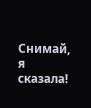Снимай, я сказала!